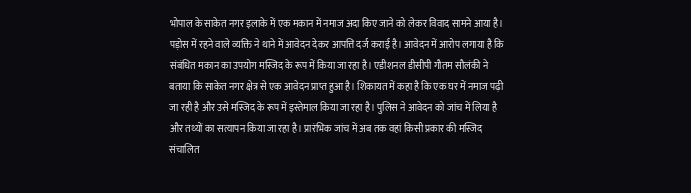भोपाल के साकेत नगर इलाके में एक मकान में नमाज अदा किए जाने को लेकर विवाद सामने आया है। पड़ोस में रहने वाले व्यक्ति ने थाने में आवेदन देकर आपत्ति दर्ज कराई है। आवेदन में आरोप लगाया है कि संबंधित मकान का उपयोग मस्जिद के रूप में किया जा रहा है। एडीशनल डीसीपी गौतम सौलंकी ने बताया कि साकेत नगर क्षेत्र से एक आवेदन प्राप्त हुआ है। शिकायत में कहा है कि एक घर में नमाज पढ़ी जा रही है और उसे मस्जिद के रूप में इस्तेमाल किया जा रहा है। पुलिस ने आवेदन को जांच में लिया है और तथ्यों का सत्यापन किया जा रहा है। प्रारंभिक जांच में अब तक वहां किसी प्रकार की मस्जिद संचालित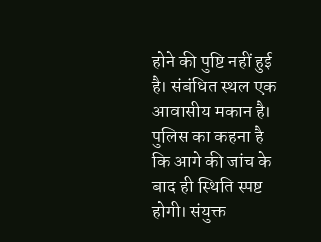होने की पुष्टि नहीं हुई है। संबंधित स्थल एक आवासीय मकान है। पुलिस का कहना है कि आगे की जांच के बाद ही स्थिति स्पष्ट होगी। संयुक्त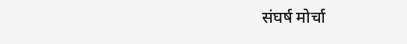संघर्ष मोर्चा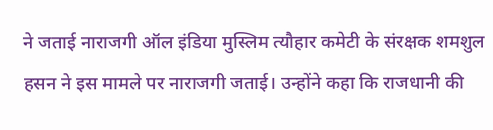ने जताई नाराजगी ऑल इंडिया मुस्लिम त्यौहार कमेटी के संरक्षक शमशुल हसन ने इस मामले पर नाराजगी जताई। उन्होंने कहा कि राजधानी की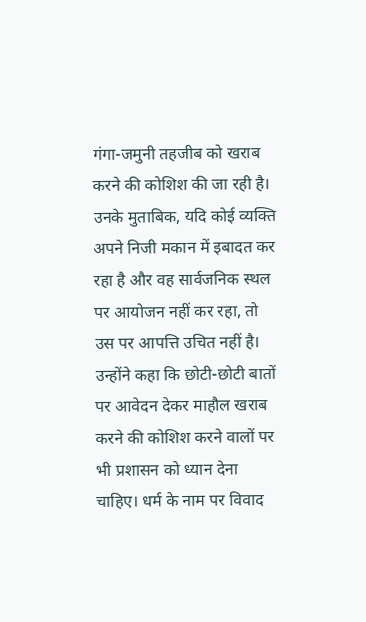गंगा-जमुनी तहजीब को खराब करने की कोशिश की जा रही है। उनके मुताबिक, यदि कोई व्यक्ति अपने निजी मकान में इबादत कर रहा है और वह सार्वजनिक स्थल पर आयोजन नहीं कर रहा, तो उस पर आपत्ति उचित नहीं है। उन्होंने कहा कि छोटी-छोटी बातों पर आवेदन देकर माहौल खराब करने की कोशिश करने वालों पर भी प्रशासन को ध्यान देना चाहिए। धर्म के नाम पर विवाद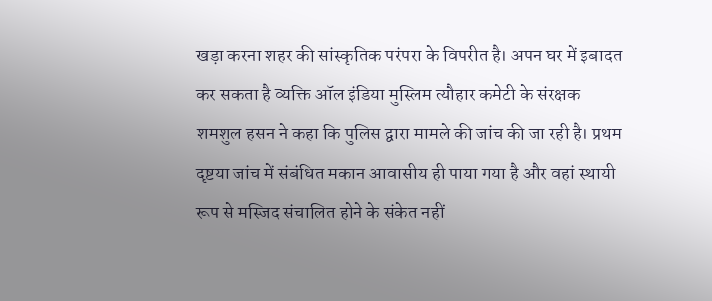खड़ा करना शहर की सांस्कृतिक परंपरा के विपरीत है। अपन घर में इबादत कर सकता है व्यक्ति ऑल इंडिया मुस्लिम त्यौहार कमेटी के संरक्षक शमशुल हसन ने कहा कि पुलिस द्वारा मामले की जांच की जा रही है। प्रथम दृष्टया जांच में संबंधित मकान आवासीय ही पाया गया है और वहां स्थायी रूप से मस्जिद संचालित होने के संकेत नहीं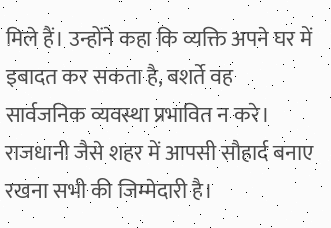मिले हैं। उन्होंने कहा कि व्यक्ति अपने घर में इबादत कर सकता है, बशर्ते वह सार्वजनिक व्यवस्था प्रभावित न करे। राजधानी जैसे शहर में आपसी सौहार्द बनाए रखना सभी की जिम्मेदारी है।